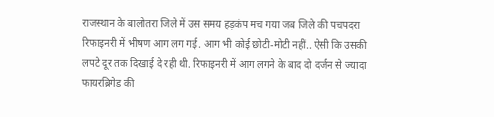राजस्थान के बालोतरा जिले में उस समय हड़कंप मच गया जब जिले की पचपदरा रिफाइनरी में भीषण आग लग गई. आग भी कोई छोटी-मोटी नहीं.. ऐसी कि उसकी लपटे दूर तक दिखाई दे रही थी. रिफाइनरी में आग लगने के बाद दो दर्जन से ज्यादा फायरब्रिगेड की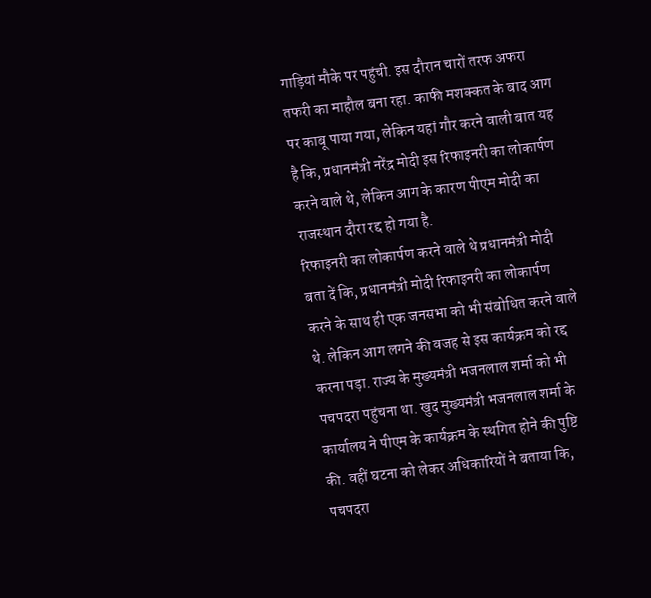गाड़ियां मौके पर पहुंची. इस दौरान चारों तरफ अफरा तफरी का माहौल बना रहा. काफी मशक्कत के बाद आग पर काबू पाया गया, लेकिन यहां गौर करने वाली बात यह है कि, प्रधानमंत्री नरेंद्र मोदी इस रिफाइनरी का लोकार्पण करने वाले थे, लेकिन आग के कारण पीएम मोदी का राजस्थान दौरा रद्द हो गया है.
रिफाइनरी का लोकार्पण करने वाले थे प्रधानमंत्री मोदी
बता दें कि, प्रधानमंत्री मोदी रिफाइनरी का लोकार्पण करने के साथ ही एक जनसभा को भी संबोधित करने वाले थे. लेकिन आग लगने की वजह से इस कार्यक्रम को रद्द करना पड़ा. राज्य के मुख्यमंत्री भजनलाल शर्मा को भी पचपदरा पहुंचना था. खुद मुख्यमंत्री भजनलाल शर्मा के कार्यालय ने पीएम के कार्यक्रम के स्थगित होने की पुष्टि की. वहीं घटना को लेकर अधिकारियों ने बताया कि, पचपदरा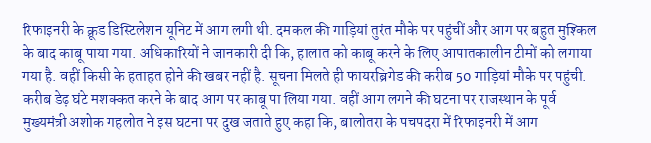रिफाइनरी के क्रूड डिस्टिलेशन यूनिट में आग लगी थी. दमकल की गाड़ियां तुरंत मौके पर पहुंचीं और आग पर बहुत मुश्किल के बाद काबू पाया गया. अधिकारियों ने जानकारी दी कि, हालात को काबू करने के लिए आपातकालीन टीमों को लगाया गया है. वहीं किसी के हताहत होने की खबर नहीं है. सूचना मिलते ही फायरब्रिगेड की करीब 50 गाड़ियां मौके पर पहुंची. करीब डेढ़ घंटे मशक्कत करने के बाद आग पर काबू पा लिया गया. वहीं आग लगने की घटना पर राजस्थान के पूर्व मुख्यमंत्री अशोक गहलोत ने इस घटना पर दुख जताते हुए कहा कि, बालोतरा के पचपदरा में रिफाइनरी में आग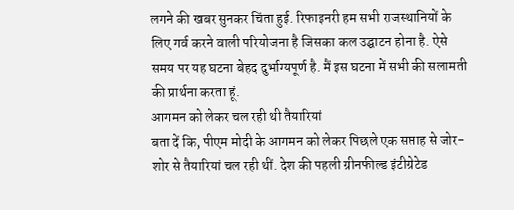लगने की खबर सुनकर चिंता हुई. रिफाइनरी हम सभी राजस्थानियों के लिए गर्व करने वाली परियोजना है जिसका कल उद्घाटन होना है. ऐसे समय पर यह घटना बेहद दुर्भाग्यपूर्ण है. मैं इस घटना में सभी की सलामती की प्रार्थना करता हूं.
आगमन को लेकर चल रही थी तैयारियां
बता दें कि, पीएम मोदी के आगमन को लेकर पिछले एक सप्ताह से जोर-शोर से तैयारियां चल रही थीं. देश की पहली ग्रीनफील्ड इंटीग्रेटेड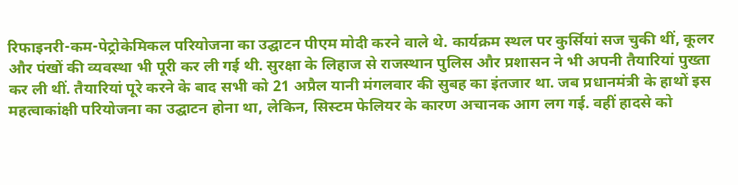रिफाइनरी-कम-पेट्रोकेमिकल परियोजना का उद्घाटन पीएम मोदी करने वाले थे. कार्यक्रम स्थल पर कुर्सियां सज चुकी थीं, कूलर और पंखों की व्यवस्था भी पूरी कर ली गई थी. सुरक्षा के लिहाज से राजस्थान पुलिस और प्रशासन ने भी अपनी तैयारियां पुख्ता कर ली थीं. तैयारियां पूरे करने के बाद सभी को 21 अप्रैल यानी मंगलवार की सुबह का इंतजार था. जब प्रधानमंत्री के हाथों इस महत्वाकांक्षी परियोजना का उद्घाटन होना था, लेकिन, सिस्टम फेलियर के कारण अचानक आग लग गई. वहीं हादसे को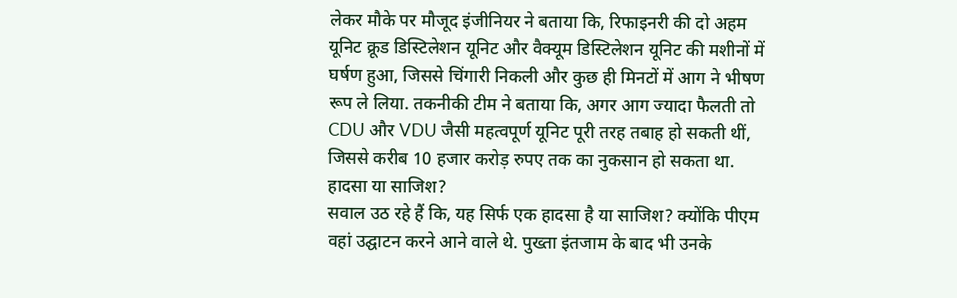लेकर मौके पर मौजूद इंजीनियर ने बताया कि, रिफाइनरी की दो अहम यूनिट क्रूड डिस्टिलेशन यूनिट और वैक्यूम डिस्टिलेशन यूनिट की मशीनों में घर्षण हुआ, जिससे चिंगारी निकली और कुछ ही मिनटों में आग ने भीषण रूप ले लिया. तकनीकी टीम ने बताया कि, अगर आग ज्यादा फैलती तो CDU और VDU जैसी महत्वपूर्ण यूनिट पूरी तरह तबाह हो सकती थीं, जिससे करीब 10 हजार करोड़ रुपए तक का नुकसान हो सकता था.
हादसा या साजिश?
सवाल उठ रहे हैं कि, यह सिर्फ एक हादसा है या साजिश? क्योंकि पीएम वहां उद्घाटन करने आने वाले थे. पुख्ता इंतजाम के बाद भी उनके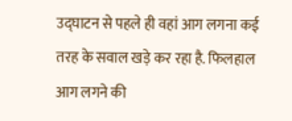उद्घाटन से पहले ही वहां आग लगना कई तरह के सवाल खड़े कर रहा है. फिलहाल आग लगने की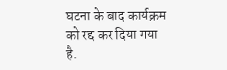घटना के बाद कार्यक्रम को रद्द कर दिया गया है.